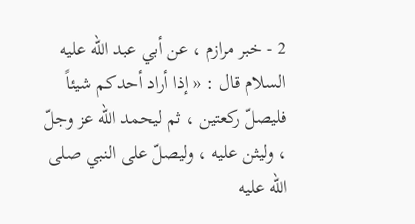2 - خبر مرازم ، عن أبي عبد الله عليه السلام قال : « إذا أراد أحدكم شيئاً فليصلّ ركعتين ، ثم ليحمد الله عز وجلّ ، وليثن عليه ، وليصلّ على النبي صلى الله عليه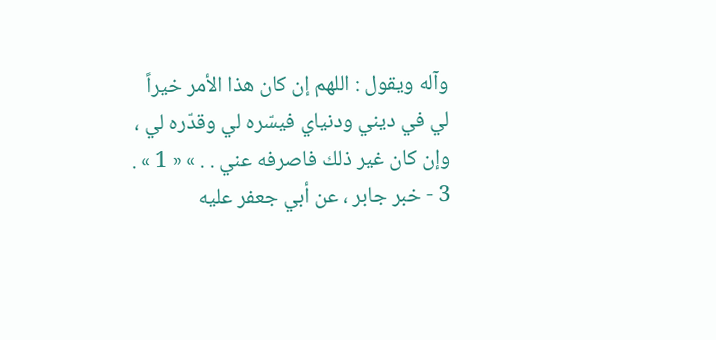وآله ويقول : اللهم إن كان هذا الأمر خيراً لي في ديني ودنياي فيسّره لي وقدّره لي ، وإن كان غير ذلك فاصرفه عني . . » « 1 » .
3 - خبر جابر ، عن أبي جعفر عليه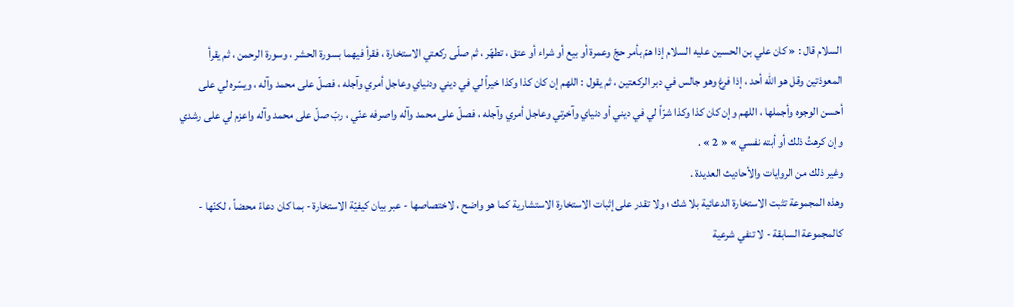السلام قال : « كان علي بن الحسين عليه السلام إذا همّ بأمر حجّ وعمرة أو بيع أو شراء أو عتق ، تطهّر ، ثم صلّى ركعتي الاستخارة ، فقرأ فيهما بسورة الحشر ، وسورة الرحمن ، ثم يقرأ المعوذتين وقل هو الله أحد ، إذا فرغ وهو جالس في دبر الركعتين ، ثم يقول : اللهم إن كان كذا وكذا خيراً لي في ديني ودنياي وعاجل أمري وآجله ، فصلّ على محمد وآله ، ويسّره لي على أحسن الوجوه وأجملها ، اللهم وإن كان كذا وكذا شرّاً لي في ديني أو دنياي وآخرتي وعاجل أمري وآجله ، فصلّ على محمد وآله واصرفه عنّي ، ربّ صلّ على محمد وآله واعزم لي على رشدي وإن كرهتُ ذلك أو أبته نفسي » « 2 » .
وغير ذلك من الروايات والأحاديث العديدة .
وهذه المجموعة تثبت الاستخارة الدعائية بلا شك ؛ ولا تقدر على إثبات الاستخارة الاستشارية كما هو واضح ، لاختصاصها - عبر بيان كيفيّة الاستخارة - بما كان دعاءً محضاً ، لكنّها - كالمجموعة السابقة - لا تنفي شرعية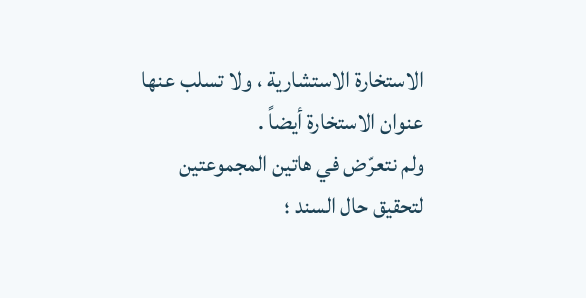الاستخارة الاستشارية ، ولا تسلب عنها عنوان الاستخارة أيضاً .
ولم نتعرّض في هاتين المجموعتين لتحقيق حال السند ؛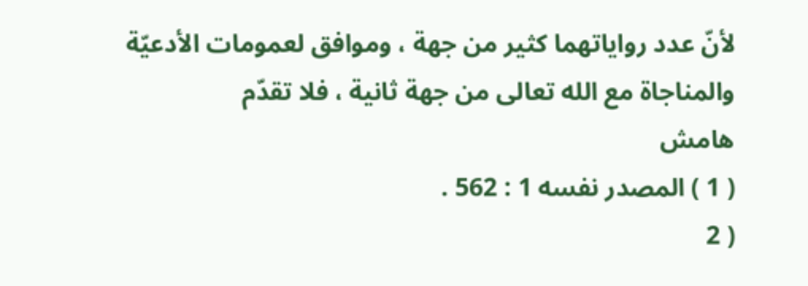لأنّ عدد رواياتهما كثير من جهة ، وموافق لعمومات الأدعيّة والمناجاة مع الله تعالى من جهة ثانية ، فلا تقدّم
هامش
( 1 ) المصدر نفسه 1 : 562 .
( 2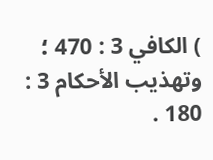) الكافي 3 : 470 ؛ وتهذيب الأحكام 3 : 180 .